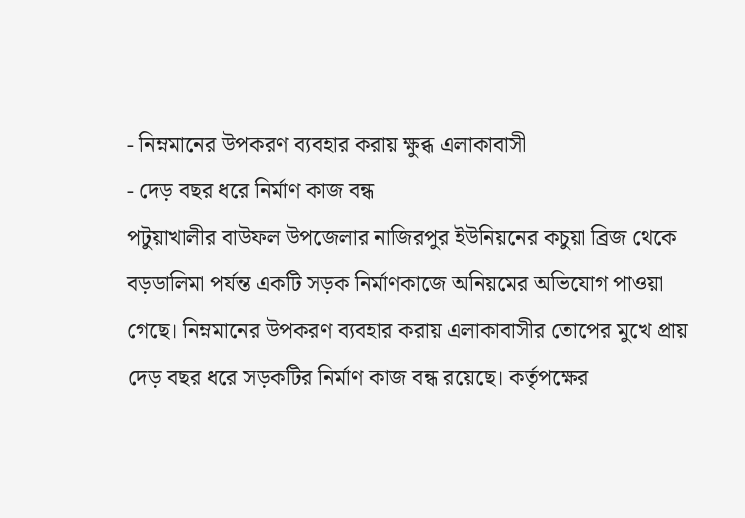- নিম্নমানের উপকরণ ব্যবহার করায় ক্ষুব্ধ এলাকাবাসী
- দেড় বছর ধরে নির্মাণ কাজ বন্ধ
পটুয়াখালীর বাউফল উপজেলার নাজিরপুর ইউনিয়নের কচুয়া ব্রিজ থেকে বড়ডালিমা পর্যন্ত একটি সড়ক নির্মাণকাজে অনিয়মের অভিযোগ পাওয়া গেছে। নিম্নমানের উপকরণ ব্যবহার করায় এলাকাবাসীর তোপের মুখে প্রায় দেড় বছর ধরে সড়কটির নির্মাণ কাজ বন্ধ রয়েছে। কর্তৃপক্ষের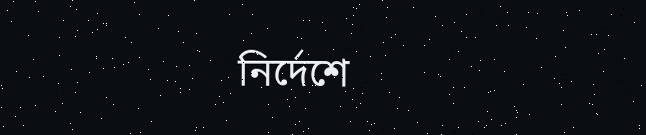নির্দেশে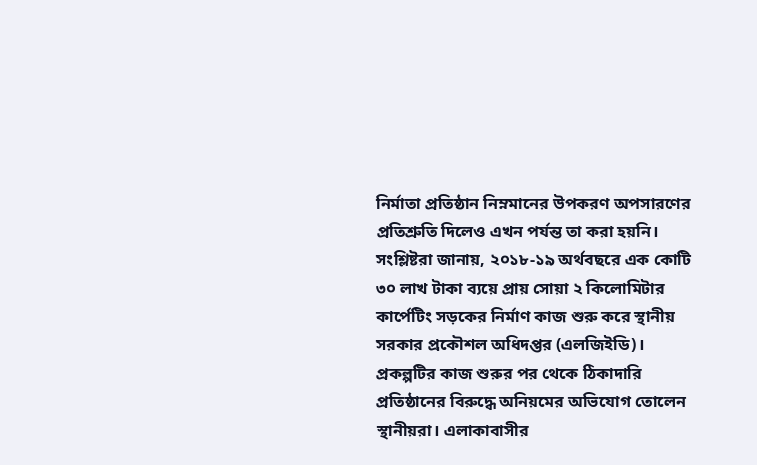নির্মাতা প্রতিষ্ঠান নিম্নমানের উপকরণ অপসারণের প্রতিশ্রুতি দিলেও এখন পর্যন্ত তা করা হয়নি।
সংশ্লিষ্টরা জানায়, ২০১৮-১৯ অর্থবছরে এক কোটি ৩০ লাখ টাকা ব্যয়ে প্রায় সোয়া ২ কিলোমিটার কার্পেটিং সড়কের নির্মাণ কাজ শুরু করে স্থানীয় সরকার প্রকৌশল অধিদপ্তর (এলজিইডি)। প্রকল্পটির কাজ শুরুর পর থেকে ঠিকাদারি প্রতিষ্ঠানের বিরুদ্ধে অনিয়মের অভিযোগ তোলেন স্থানীয়রা। এলাকাবাসীর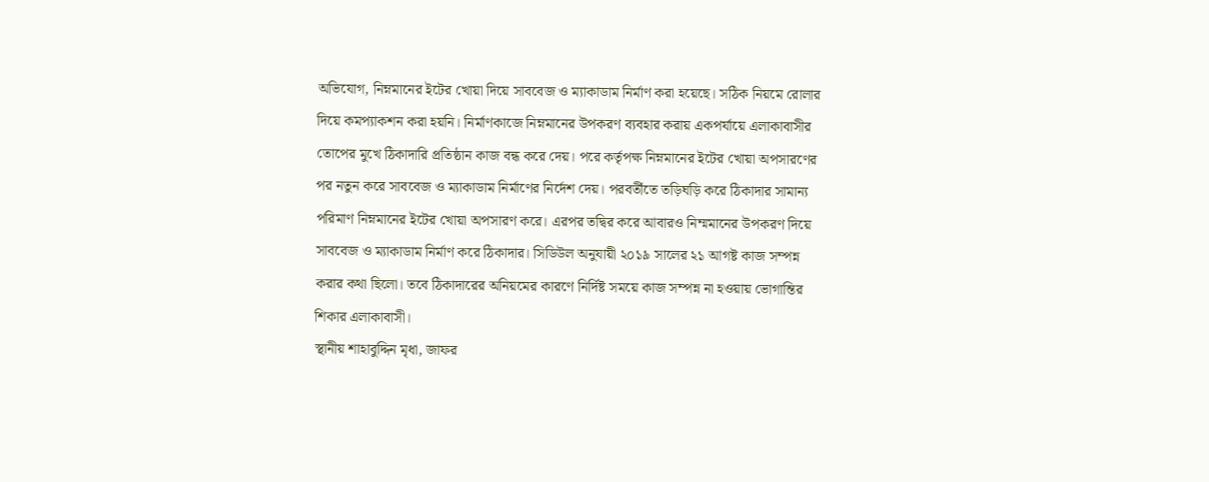অভিযোগ, নিম্নমানের ইটের খোয়া দিয়ে সাববেজ ও ম্যাকাডাম নির্মাণ করা হয়েছে। সঠিক নিয়মে রোলার দিয়ে কমপ্যাকশন করা হয়নি। নির্মাণকাজে নিম্নমানের উপকরণ ব্যবহার করায় একপর্যায়ে এলাকাবাসীর তোপের মুখে ঠিকাদারি প্রতিষ্ঠান কাজ বন্ধ করে দেয়। পরে কর্তৃপক্ষ নিম্নমানের ইটের খোয়া অপসারণের পর নতুন করে সাববেজ ও ম্যাকাডাম নির্মাণের নির্দেশ দেয়। পরবর্তীতে তড়িঘড়ি করে ঠিকাদার সামান্য পরিমাণ নিম্নমানের ইটের খোয়া অপসারণ করে। এরপর তদ্বির করে আবারও নিম্মমানের উপকরণ দিয়ে সাববেজ ও ম্যাকাডাম নির্মাণ করে ঠিকাদার। সিডিউল অনুযায়ী ২০১৯ সালের ২১ আগষ্ট কাজ সম্পন্ন করার কথা ছিলো। তবে ঠিকাদারের অনিয়মের কারণে নির্দিষ্ট সময়ে কাজ সম্পন্ন না হওয়ায় ভোগান্তির শিকার এলাকাবাসী।
স্থানীয় শাহাবুদ্দিন মৃধা, জাফর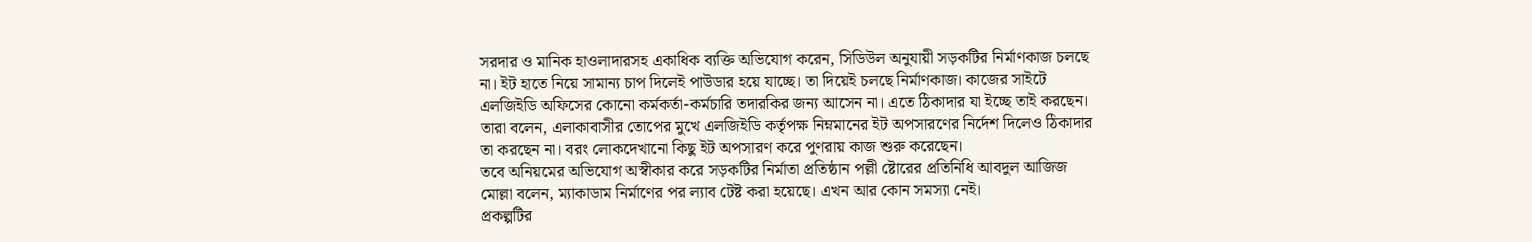সরদার ও মানিক হাওলাদারসহ একাধিক ব্যক্তি অভিযোগ করেন, সিডিউল অনুযায়ী সড়কটির নির্মাণকাজ চলছে না। ইট হাতে নিয়ে সামান্য চাপ দিলেই পাউডার হয়ে যাচ্ছে। তা দিয়েই চলছে নির্মাণকাজ। কাজের সাইটে এলজিইডি অফিসের কোনো কর্মকর্তা-কর্মচারি তদারকির জন্য আসেন না। এতে ঠিকাদার যা ইচ্ছে তাই করছেন।
তারা বলেন, এলাকাবাসীর তোপের মুখে এলজিইডি কর্তৃপক্ষ নিম্নমানের ইট অপসারণের নির্দেশ দিলেও ঠিকাদার তা করছেন না। বরং লোকদেখানো কিছু ইট অপসারণ করে পুণরায় কাজ শুরু করেছেন।
তবে অনিয়মের অভিযোগ অস্বীকার করে সড়কটির নির্মাতা প্রতিষ্ঠান পল্লী ষ্টোরের প্রতিনিধি আবদুল আজিজ মোল্লা বলেন, ম্যাকাডাম নির্মাণের পর ল্যাব টেষ্ট করা হয়েছে। এখন আর কোন সমস্যা নেই।
প্রকল্পটির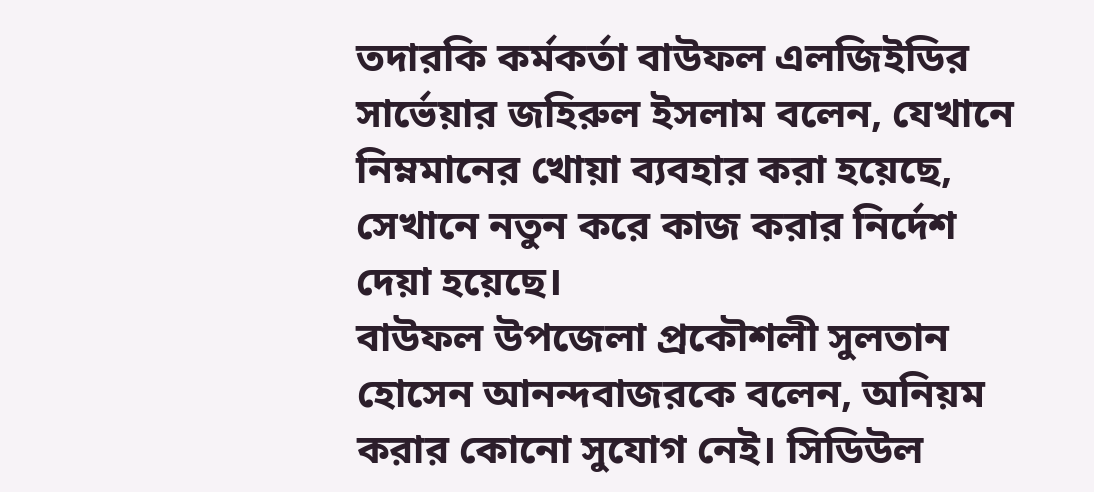তদারকি কর্মকর্তা বাউফল এলজিইডির সার্ভেয়ার জহিরুল ইসলাম বলেন, যেখানে নিম্নমানের খোয়া ব্যবহার করা হয়েছে, সেখানে নতুন করে কাজ করার নির্দেশ দেয়া হয়েছে।
বাউফল উপজেলা প্রকৌশলী সুলতান হোসেন আনন্দবাজরকে বলেন, অনিয়ম করার কোনো সুযোগ নেই। সিডিউল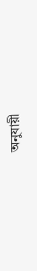অনুযায়ী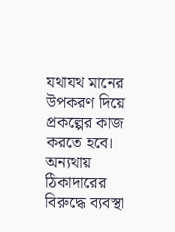যথাযথ মানের উপকরণ দিয়ে প্রকল্পের কাজ করতে হবে। অন্যথায় ঠিকাদারের বিরুদ্ধে ব্যবস্থা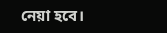নেয়া হবে।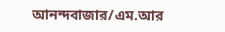আনন্দবাজার/এম.আর